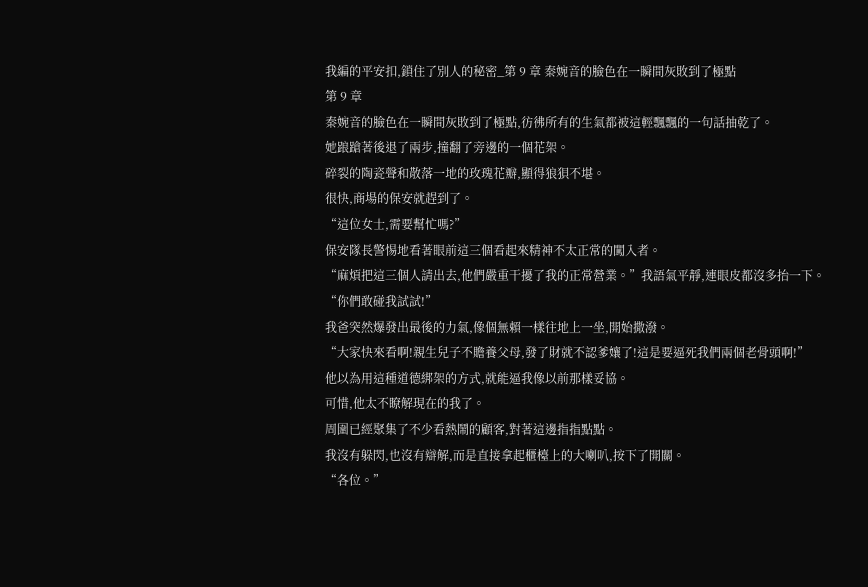我編的平安扣,鎖住了別人的秘密_第 9 章 秦婉音的臉色在一瞬間灰敗到了極點
第 9 章
秦婉音的臉色在一瞬間灰敗到了極點,彷彿所有的生氣都被這輕飄飄的一句話抽乾了。
她踉蹌著後退了兩步,撞翻了旁邊的一個花架。
碎裂的陶瓷聲和散落一地的玫瑰花瓣,顯得狼狽不堪。
很快,商場的保安就趕到了。
“這位女士,需要幫忙嗎?”
保安隊長警惕地看著眼前這三個看起來精神不太正常的闖入者。
“麻煩把這三個人請出去,他們嚴重干擾了我的正常營業。”我語氣平靜,連眼皮都沒多抬一下。
“你們敢碰我試試!”
我爸突然爆發出最後的力氣,像個無賴一樣往地上一坐,開始撒潑。
“大家快來看啊!親生兒子不贍養父母,發了財就不認爹孃了!這是要逼死我們兩個老骨頭啊!”
他以為用這種道德綁架的方式,就能逼我像以前那樣妥協。
可惜,他太不瞭解現在的我了。
周圍已經聚集了不少看熱鬧的顧客,對著這邊指指點點。
我沒有躲閃,也沒有辯解,而是直接拿起櫃檯上的大喇叭,按下了開關。
“各位。”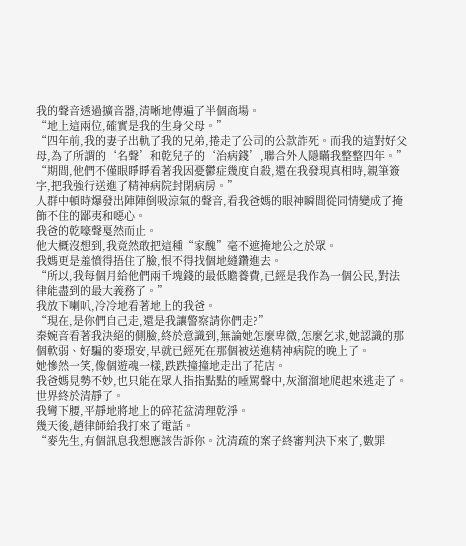我的聲音透過擴音器,清晰地傳遍了半個商場。
“地上這兩位,確實是我的生身父母。”
“四年前,我的妻子出軌了我的兄弟,捲走了公司的公款詐死。而我的這對好父母,為了所謂的‘名聲’和乾兒子的‘治病錢’,聯合外人隱瞞我整整四年。”
“期間,他們不僅眼睜睜看著我因憂鬱症幾度自殺,還在我發現真相時,親筆簽字,把我強行送進了精神病院封閉病房。”
人群中頓時爆發出陣陣倒吸涼氣的聲音,看我爸媽的眼神瞬間從同情變成了掩飾不住的鄙夷和噁心。
我爸的乾嚎聲戛然而止。
他大概沒想到,我竟然敢把這種“家醜”毫不遮掩地公之於眾。
我媽更是羞憤得捂住了臉,恨不得找個地縫鑽進去。
“所以,我每個月給他們兩千塊錢的最低贍養費,已經是我作為一個公民,對法律能盡到的最大義務了。”
我放下喇叭,冷冷地看著地上的我爸。
“現在,是你們自己走,還是我讓警察請你們走?”
秦婉音看著我決絕的側臉,終於意識到,無論她怎麼卑微,怎麼乞求,她認識的那個軟弱、好騙的麥璟安,早就已經死在那個被送進精神病院的晚上了。
她慘然一笑,像個遊魂一樣,跌跌撞撞地走出了花店。
我爸媽見勢不妙,也只能在眾人指指點點的唾罵聲中,灰溜溜地爬起來逃走了。
世界終於清靜了。
我彎下腰,平靜地將地上的碎花盆清理乾淨。
幾天後,趙律師給我打來了電話。
“麥先生,有個訊息我想應該告訴你。沈清疏的案子終審判決下來了,數罪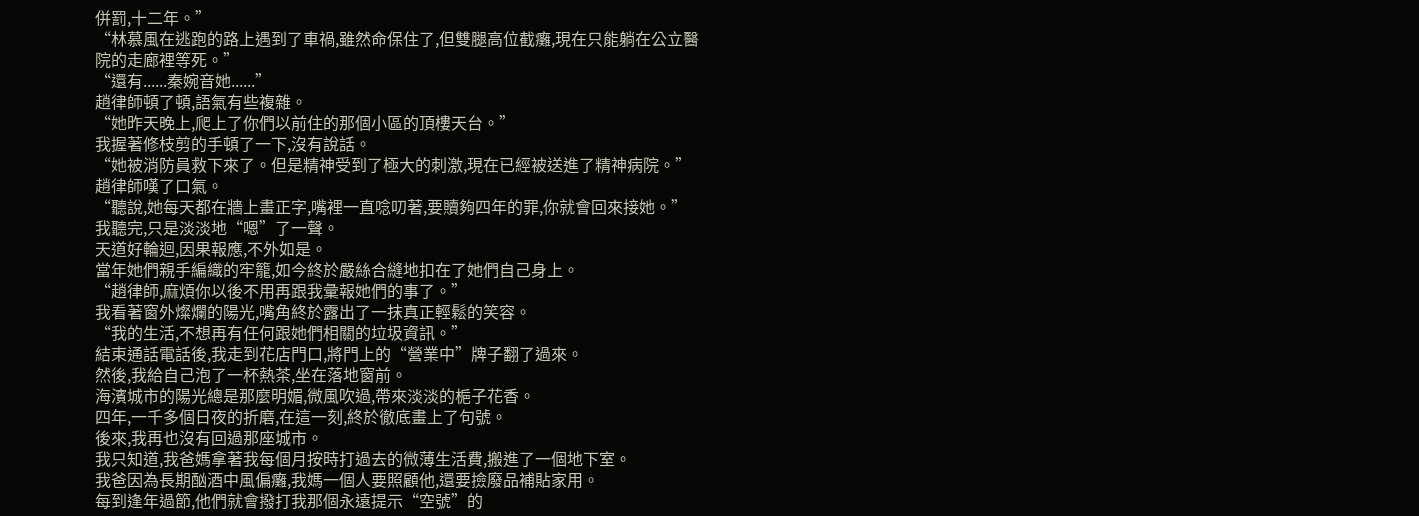併罰,十二年。”
“林慕風在逃跑的路上遇到了車禍,雖然命保住了,但雙腿高位截癱,現在只能躺在公立醫院的走廊裡等死。”
“還有......秦婉音她......”
趙律師頓了頓,語氣有些複雜。
“她昨天晚上,爬上了你們以前住的那個小區的頂樓天台。”
我握著修枝剪的手頓了一下,沒有說話。
“她被消防員救下來了。但是精神受到了極大的刺激,現在已經被送進了精神病院。”
趙律師嘆了口氣。
“聽說,她每天都在牆上畫正字,嘴裡一直唸叨著,要贖夠四年的罪,你就會回來接她。”
我聽完,只是淡淡地“嗯”了一聲。
天道好輪迴,因果報應,不外如是。
當年她們親手編織的牢籠,如今終於嚴絲合縫地扣在了她們自己身上。
“趙律師,麻煩你以後不用再跟我彙報她們的事了。”
我看著窗外燦爛的陽光,嘴角終於露出了一抹真正輕鬆的笑容。
“我的生活,不想再有任何跟她們相關的垃圾資訊。”
結束通話電話後,我走到花店門口,將門上的“營業中”牌子翻了過來。
然後,我給自己泡了一杯熱茶,坐在落地窗前。
海濱城市的陽光總是那麼明媚,微風吹過,帶來淡淡的梔子花香。
四年,一千多個日夜的折磨,在這一刻,終於徹底畫上了句號。
後來,我再也沒有回過那座城市。
我只知道,我爸媽拿著我每個月按時打過去的微薄生活費,搬進了一個地下室。
我爸因為長期酗酒中風偏癱,我媽一個人要照顧他,還要撿廢品補貼家用。
每到逢年過節,他們就會撥打我那個永遠提示“空號”的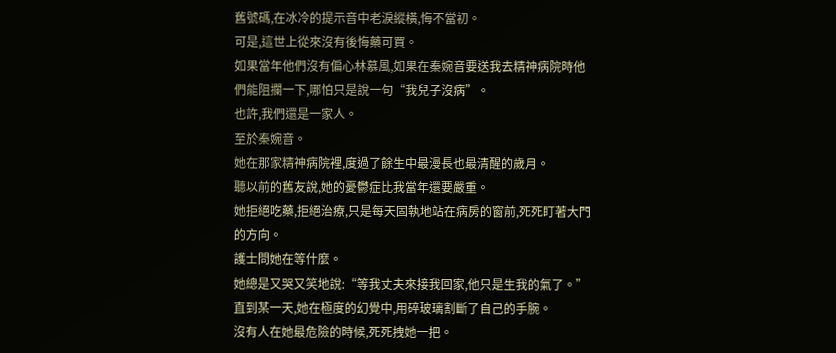舊號碼,在冰冷的提示音中老淚縱橫,悔不當初。
可是,這世上從來沒有後悔藥可買。
如果當年他們沒有偏心林慕風,如果在秦婉音要送我去精神病院時他們能阻攔一下,哪怕只是說一句“我兒子沒病”。
也許,我們還是一家人。
至於秦婉音。
她在那家精神病院裡,度過了餘生中最漫長也最清醒的歲月。
聽以前的舊友說,她的憂鬱症比我當年還要嚴重。
她拒絕吃藥,拒絕治療,只是每天固執地站在病房的窗前,死死盯著大門的方向。
護士問她在等什麼。
她總是又哭又笑地說:“等我丈夫來接我回家,他只是生我的氣了。”
直到某一天,她在極度的幻覺中,用碎玻璃割斷了自己的手腕。
沒有人在她最危險的時候,死死拽她一把。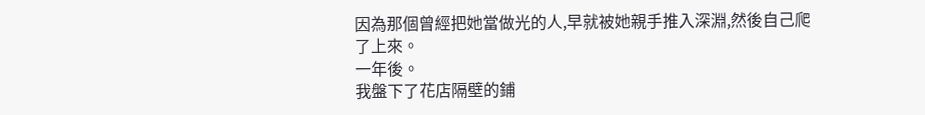因為那個曾經把她當做光的人,早就被她親手推入深淵,然後自己爬了上來。
一年後。
我盤下了花店隔壁的鋪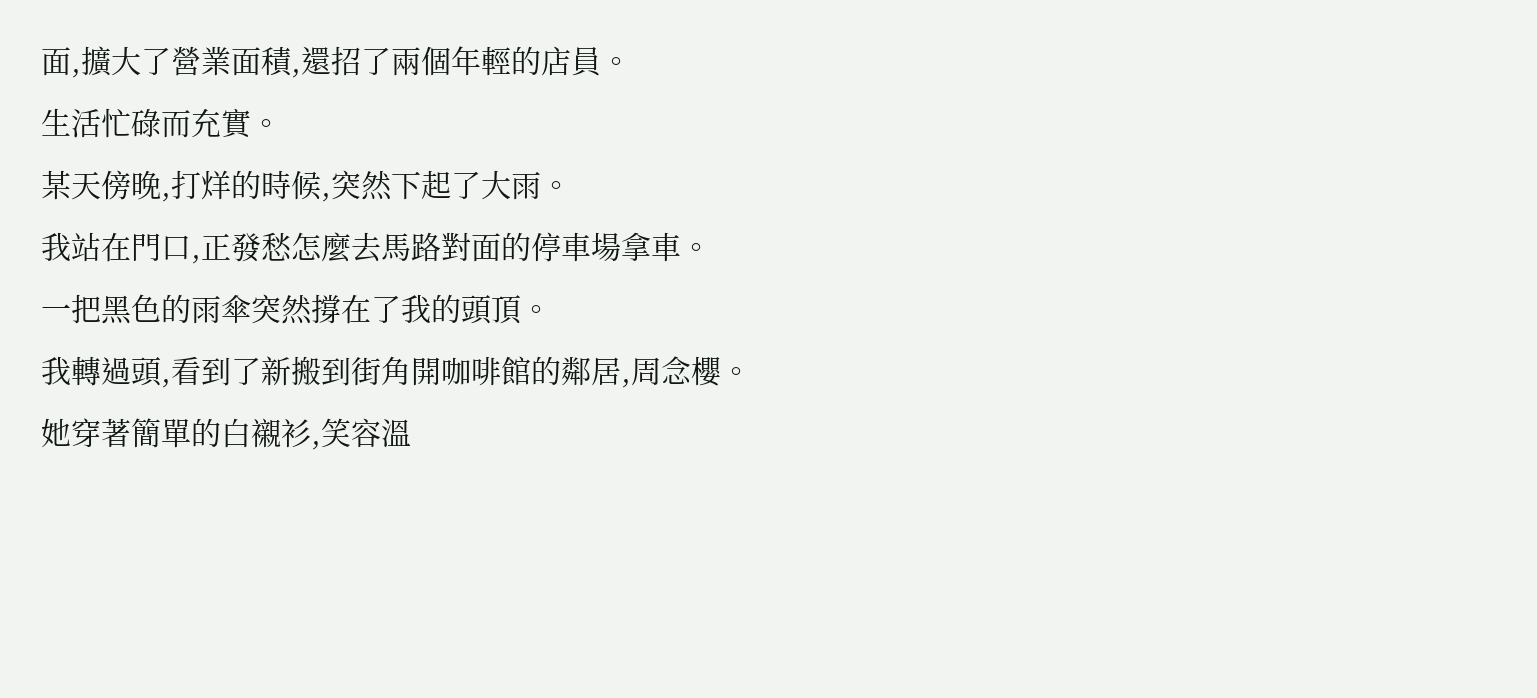面,擴大了營業面積,還招了兩個年輕的店員。
生活忙碌而充實。
某天傍晚,打烊的時候,突然下起了大雨。
我站在門口,正發愁怎麼去馬路對面的停車場拿車。
一把黑色的雨傘突然撐在了我的頭頂。
我轉過頭,看到了新搬到街角開咖啡館的鄰居,周念櫻。
她穿著簡單的白襯衫,笑容溫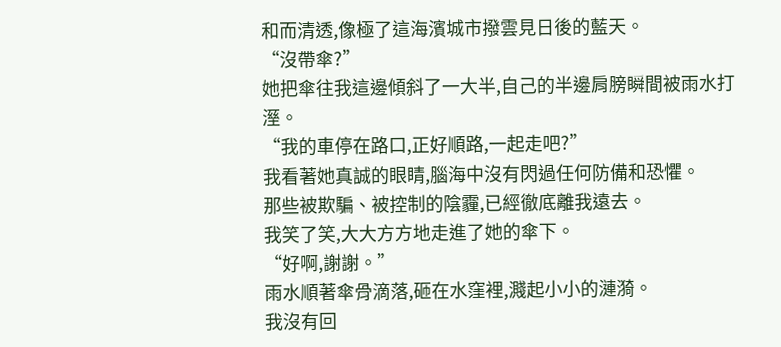和而清透,像極了這海濱城市撥雲見日後的藍天。
“沒帶傘?”
她把傘往我這邊傾斜了一大半,自己的半邊肩膀瞬間被雨水打溼。
“我的車停在路口,正好順路,一起走吧?”
我看著她真誠的眼睛,腦海中沒有閃過任何防備和恐懼。
那些被欺騙、被控制的陰霾,已經徹底離我遠去。
我笑了笑,大大方方地走進了她的傘下。
“好啊,謝謝。”
雨水順著傘骨滴落,砸在水窪裡,濺起小小的漣漪。
我沒有回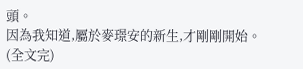頭。
因為我知道,屬於麥璟安的新生,才剛剛開始。
(全文完)